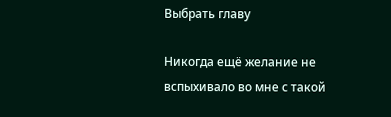Выбрать главу

Никогда ещё желание не вспыхивало во мне с такой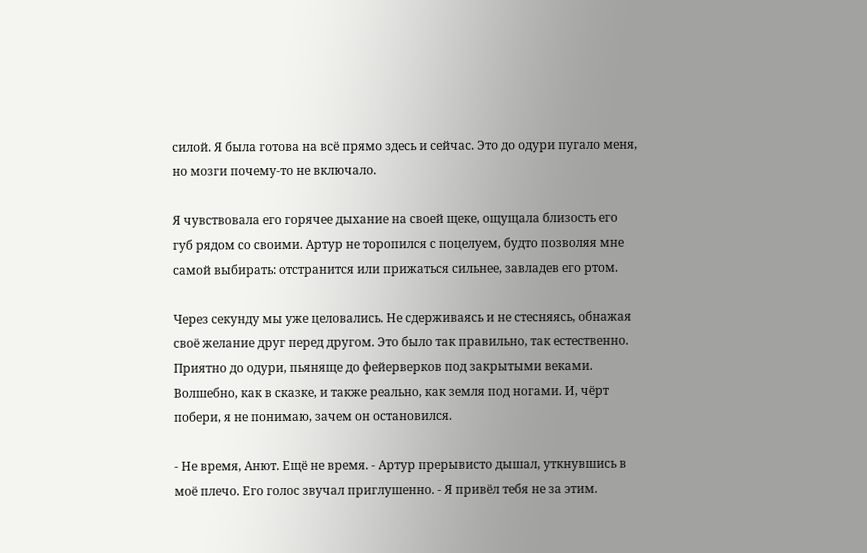силой. Я была готова на всё прямо здесь и сейчас. Это до одури пугало меня, но мозги почему-то не включало.

Я чувствовала его горячее дыхание на своей щеке, ощущала близость его губ рядом со своими. Артур не торопился с поцелуем, будто позволяя мне самой выбирать: отстранится или прижаться сильнее, завладев его ртом.

Через секунду мы уже целовались. Не сдерживаясь и не стесняясь, обнажая своё желание друг перед другом. Это было так правильно, так естественно. Приятно до одури, пьяняще до фейерверков под закрытыми веками. Волшебно, как в сказке, и также реально, как земля под ногами. И, чёрт побери, я не понимаю, зачем он остановился.

- Не время, Анют. Ещё не время. - Артур прерывисто дышал, уткнувшись в моё плечо. Его голос звучал приглушенно. - Я привёл тебя не за этим.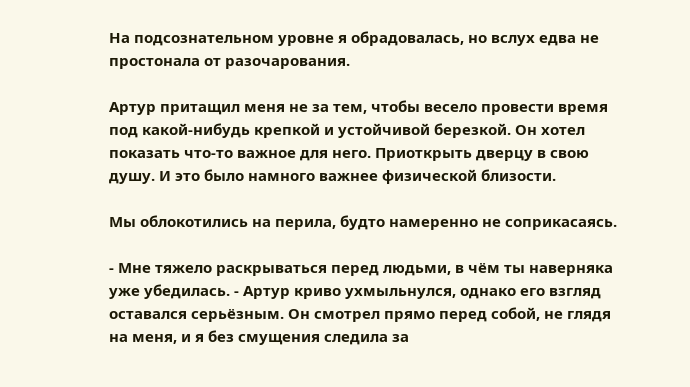На подсознательном уровне я обрадовалась, но вслух едва не простонала от разочарования.

Артур притащил меня не за тем, чтобы весело провести время под какой-нибудь крепкой и устойчивой березкой. Он хотел показать что-то важное для него. Приоткрыть дверцу в свою душу. И это было намного важнее физической близости.

Мы облокотились на перила, будто намеренно не соприкасаясь.

- Мне тяжело раскрываться перед людьми, в чём ты наверняка уже убедилась. - Артур криво ухмыльнулся, однако его взгляд оставался серьёзным. Он смотрел прямо перед собой, не глядя на меня, и я без смущения следила за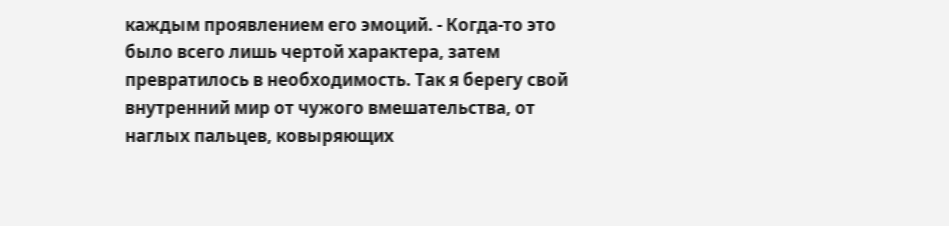каждым проявлением его эмоций. - Когда-то это было всего лишь чертой характера, затем превратилось в необходимость. Так я берегу свой внутренний мир от чужого вмешательства, от наглых пальцев, ковыряющих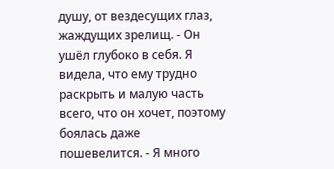душу, от вездесущих глаз, жаждущих зрелищ. - Он ушёл глубоко в себя. Я видела, что ему трудно раскрыть и малую часть всего, что он хочет, поэтому боялась даже пошевелится. - Я много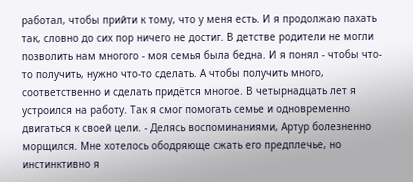работал, чтобы прийти к тому, что у меня есть. И я продолжаю пахать так, словно до сих пор ничего не достиг. В детстве родители не могли позволить нам многого - моя семья была бедна. И я понял - чтобы что-то получить, нужно что-то сделать. А чтобы получить много, соответственно и сделать придётся многое. В четырнадцать лет я устроился на работу. Так я смог помогать семье и одновременно двигаться к своей цели. - Делясь воспоминаниями, Артур болезненно морщился. Мне хотелось ободряюще сжать его предплечье, но инстинктивно я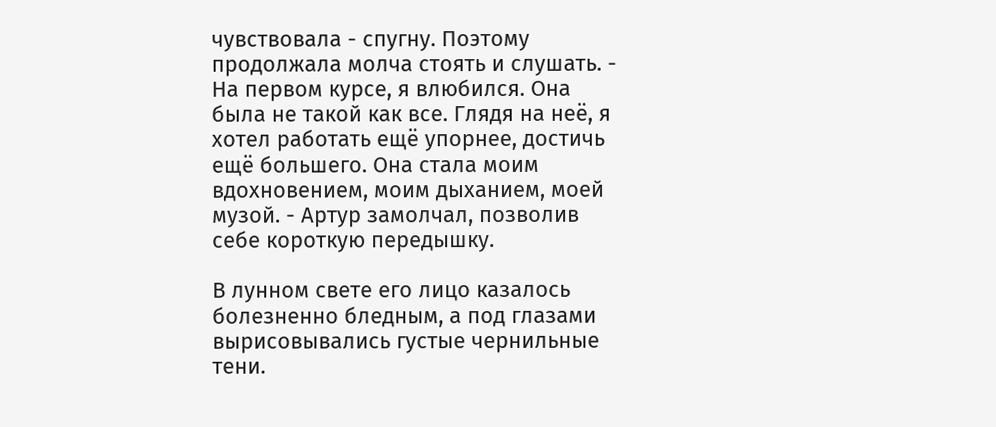чувствовала - спугну. Поэтому продолжала молча стоять и слушать. - На первом курсе, я влюбился. Она была не такой как все. Глядя на неё, я хотел работать ещё упорнее, достичь ещё большего. Она стала моим вдохновением, моим дыханием, моей музой. - Артур замолчал, позволив себе короткую передышку.

В лунном свете его лицо казалось болезненно бледным, а под глазами вырисовывались густые чернильные тени.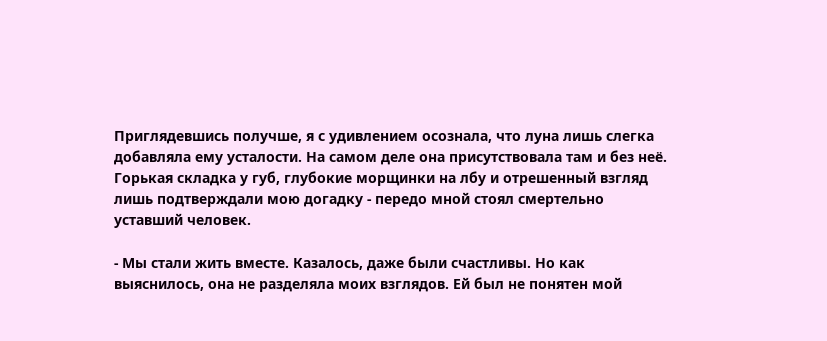Приглядевшись получше, я с удивлением осознала, что луна лишь слегка добавляла ему усталости. На самом деле она присутствовала там и без неё. Горькая складка у губ, глубокие морщинки на лбу и отрешенный взгляд лишь подтверждали мою догадку - передо мной стоял смертельно уставший человек.

- Мы стали жить вместе. Казалось, даже были счастливы. Но как выяснилось, она не разделяла моих взглядов. Ей был не понятен мой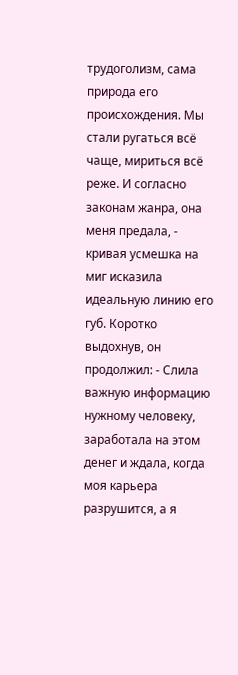трудоголизм, сама природа его происхождения. Мы стали ругаться всё чаще, мириться всё реже. И согласно законам жанра, она меня предала, - кривая усмешка на миг исказила идеальную линию его губ. Коротко выдохнув, он продолжил: - Слила важную информацию нужному человеку, заработала на этом денег и ждала, когда моя карьера разрушится, а я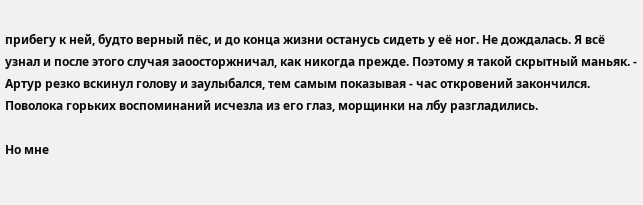прибегу к ней, будто верный пёс, и до конца жизни останусь сидеть у её ног. Не дождалась. Я всё узнал и после этого случая заоосторжничал, как никогда прежде. Поэтому я такой скрытный маньяк. - Артур резко вскинул голову и заулыбался, тем самым показывая - час откровений закончился. Поволока горьких воспоминаний исчезла из его глаз, морщинки на лбу разгладились.

Но мне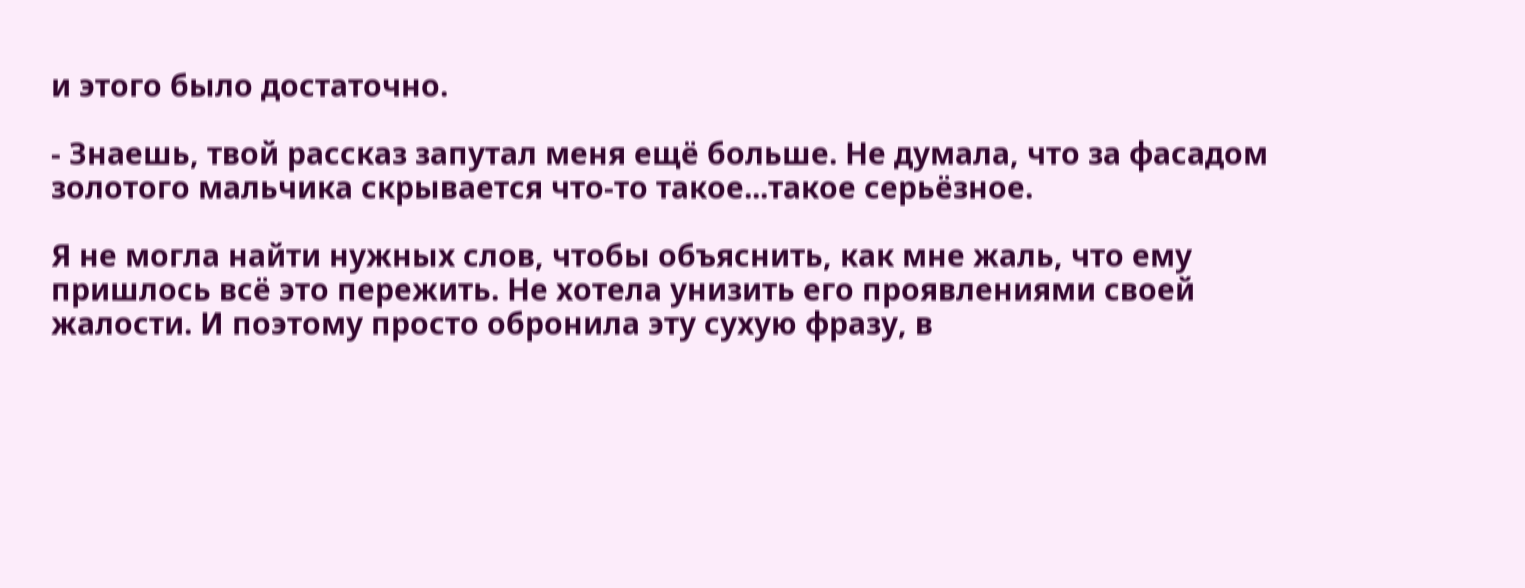и этого было достаточно.

- Знаешь, твой рассказ запутал меня ещё больше. Не думала, что за фасадом золотого мальчика скрывается что-то такое...такое серьёзное.

Я не могла найти нужных слов, чтобы объяснить, как мне жаль, что ему пришлось всё это пережить. Не хотела унизить его проявлениями своей жалости. И поэтому просто обронила эту сухую фразу, в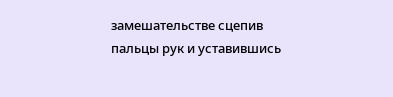замешательстве сцепив пальцы рук и уставившись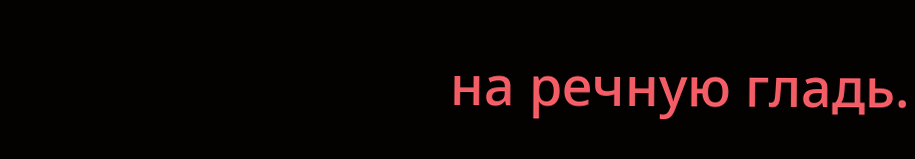на речную гладь.